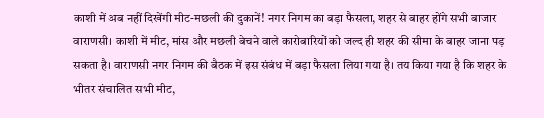काशी में अब नहीं दिखेंगी मीट-मछली की दुकानें! नगर निगम का बड़ा फैसला, शहर से बाहर होंगे सभी बाजार
वाराणसी। काशी में मीट, मांस और मछली बेचने वाले कारोबारियों को जल्द ही शहर की सीमा के बाहर जाना पड़ सकता है। वाराणसी नगर निगम की बैठक में इस संबंध में बड़ा फैसला लिया गया है। तय किया गया है कि शहर के भीतर संचालित सभी मीट,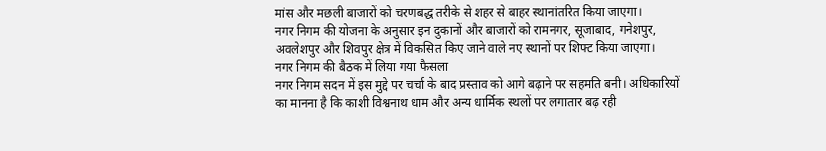मांस और मछली बाजारों को चरणबद्ध तरीके से शहर से बाहर स्थानांतरित किया जाएगा।
नगर निगम की योजना के अनुसार इन दुकानों और बाजारों को रामनगर, सूजाबाद, गनेशपुर, अवलेशपुर और शिवपुर क्षेत्र में विकसित किए जाने वाले नए स्थानों पर शिफ्ट किया जाएगा।
नगर निगम की बैठक में लिया गया फैसला
नगर निगम सदन में इस मुद्दे पर चर्चा के बाद प्रस्ताव को आगे बढ़ाने पर सहमति बनी। अधिकारियों का मानना है कि काशी विश्वनाथ धाम और अन्य धार्मिक स्थलों पर लगातार बढ़ रही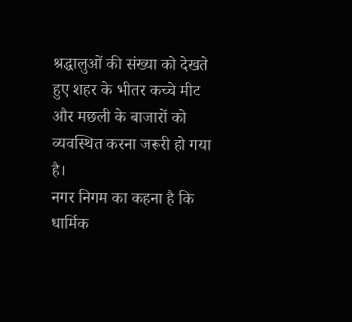श्रद्धालुओं की संख्या को देखते हुए शहर के भीतर कच्चे मीट और मछली के बाजारों को व्यवस्थित करना जरूरी हो गया है।
नगर निगम का कहना है कि धार्मिक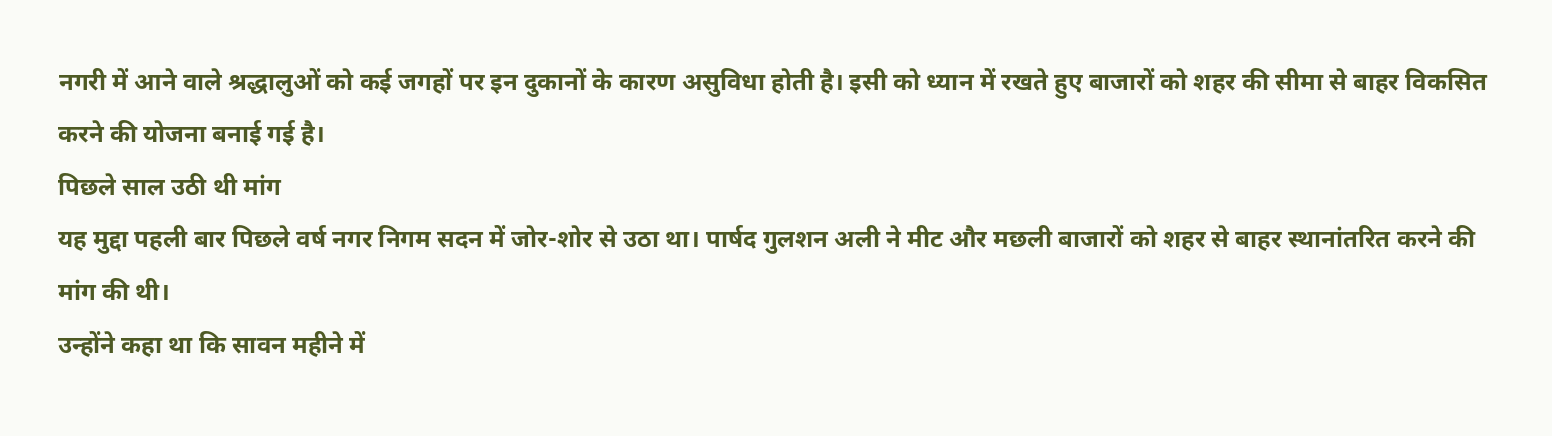नगरी में आने वाले श्रद्धालुओं को कई जगहों पर इन दुकानों के कारण असुविधा होती है। इसी को ध्यान में रखते हुए बाजारों को शहर की सीमा से बाहर विकसित करने की योजना बनाई गई है।
पिछले साल उठी थी मांग
यह मुद्दा पहली बार पिछले वर्ष नगर निगम सदन में जोर-शोर से उठा था। पार्षद गुलशन अली ने मीट और मछली बाजारों को शहर से बाहर स्थानांतरित करने की मांग की थी।
उन्होंने कहा था कि सावन महीने में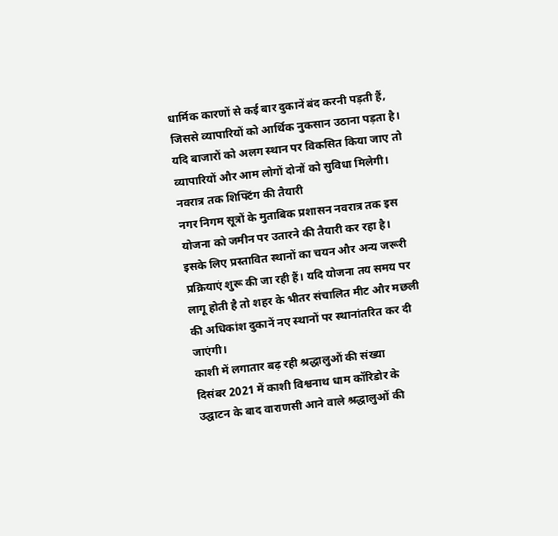धार्मिक कारणों से कई बार दुकानें बंद करनी पड़ती हैं, जिससे व्यापारियों को आर्थिक नुकसान उठाना पड़ता है। यदि बाजारों को अलग स्थान पर विकसित किया जाए तो व्यापारियों और आम लोगों दोनों को सुविधा मिलेगी।
नवरात्र तक शिफ्टिंग की तैयारी
नगर निगम सूत्रों के मुताबिक प्रशासन नवरात्र तक इस योजना को जमीन पर उतारने की तैयारी कर रहा है। इसके लिए प्रस्तावित स्थानों का चयन और अन्य जरूरी प्रक्रियाएं शुरू की जा रही हैं। यदि योजना तय समय पर लागू होती है तो शहर के भीतर संचालित मीट और मछली की अधिकांश दुकानें नए स्थानों पर स्थानांतरित कर दी जाएंगी।
काशी में लगातार बढ़ रही श्रद्धालुओं की संख्या
दिसंबर 2021 में काशी विश्वनाथ धाम कॉरिडोर के उद्घाटन के बाद वाराणसी आने वाले श्रद्धालुओं की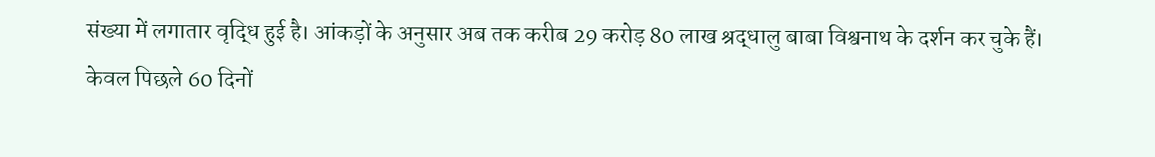संख्या में लगातार वृद्धि हुई है। आंकड़ों के अनुसार अब तक करीब 29 करोड़ 80 लाख श्रद्धालु बाबा विश्वनाथ के दर्शन कर चुके हैं।
केवल पिछले 60 दिनों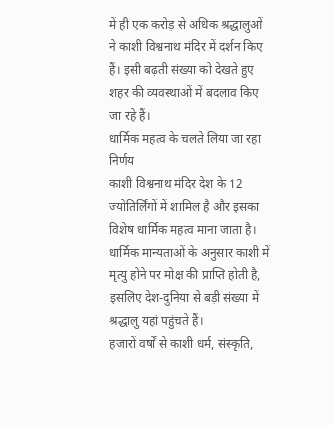में ही एक करोड़ से अधिक श्रद्धालुओं ने काशी विश्वनाथ मंदिर में दर्शन किए हैं। इसी बढ़ती संख्या को देखते हुए शहर की व्यवस्थाओं में बदलाव किए जा रहे हैं।
धार्मिक महत्व के चलते लिया जा रहा निर्णय
काशी विश्वनाथ मंदिर देश के 12 ज्योतिर्लिंगों में शामिल है और इसका विशेष धार्मिक महत्व माना जाता है। धार्मिक मान्यताओं के अनुसार काशी में मृत्यु होने पर मोक्ष की प्राप्ति होती है, इसलिए देश-दुनिया से बड़ी संख्या में श्रद्धालु यहां पहुंचते हैं।
हजारों वर्षों से काशी धर्म, संस्कृति,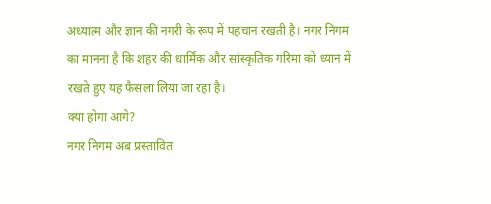अध्यात्म और ज्ञान की नगरी के रूप में पहचान रखती है। नगर निगम का मानना है कि शहर की धार्मिक और सांस्कृतिक गरिमा को ध्यान में रखते हुए यह फैसला लिया जा रहा है।
क्या होगा आगे?
नगर निगम अब प्रस्तावित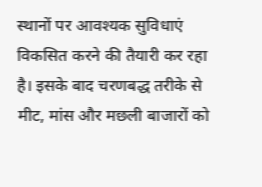स्थानों पर आवश्यक सुविधाएं विकसित करने की तैयारी कर रहा है। इसके बाद चरणबद्ध तरीके से मीट, मांस और मछली बाजारों को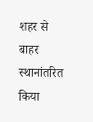शहर से बाहर स्थानांतरित किया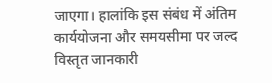जाएगा। हालांकि इस संबंध में अंतिम कार्ययोजना और समयसीमा पर जल्द विस्तृत जानकारी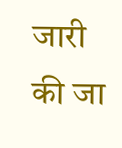जारी की जा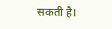सकती है।